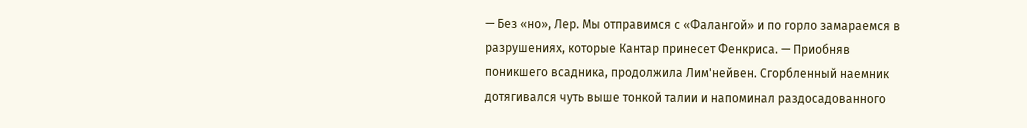— Без «но», Лер. Мы отправимся с «Фалангой» и по горло замараемся в разрушениях, которые Кантар принесет Фенкриса. — Приобняв поникшего всадника, продолжила Лим'нейвен. Сгорбленный наемник дотягивался чуть выше тонкой талии и напоминал раздосадованного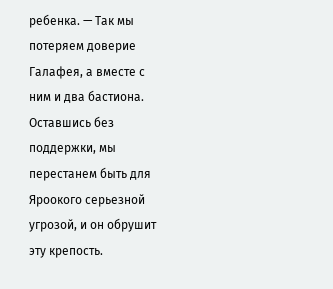ребенка. — Так мы потеряем доверие Галафея, а вместе с ним и два бастиона. Оставшись без поддержки, мы перестанем быть для Яроокого серьезной угрозой, и он обрушит эту крепость.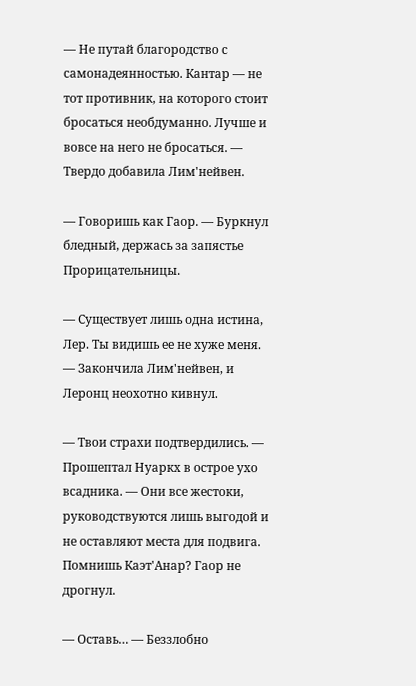— Не путай благородство с самонадеянностью. Кантар — не тот противник, на которого стоит бросаться необдуманно. Лучше и вовсе на него не бросаться. — Твердо добавила Лим'нейвен.

— Говоришь как Гаор. — Буркнул бледный, держась за запястье Прорицательницы.

— Существует лишь одна истина, Лер. Ты видишь ее не хуже меня. — Закончила Лим'нейвен, и Леронц неохотно кивнул.

— Твои страхи подтвердились. — Прошептал Нуаркх в острое ухо всадника. — Они все жестоки, руководствуются лишь выгодой и не оставляют места для подвига. Помнишь Каэт'Анар? Гаор не дрогнул.

— Оставь… — Беззлобно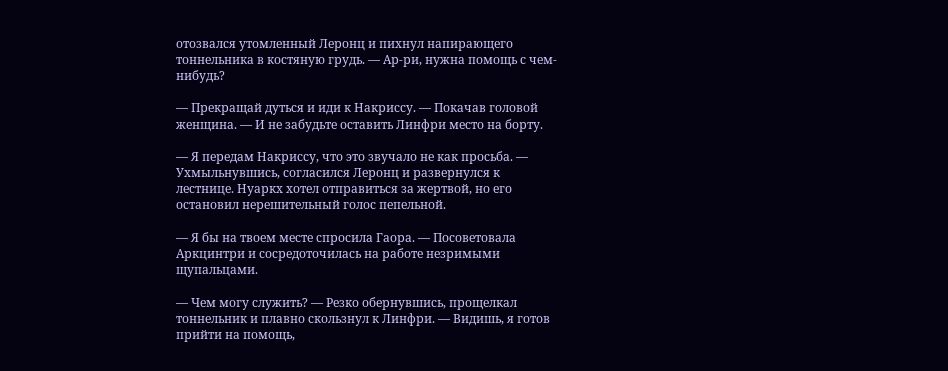отозвался утомленный Леронц и пихнул напирающего тоннельника в костяную грудь. — Ар-ри, нужна помощь с чем-нибудь?

— Прекращай дуться и иди к Накриссу. — Покачав головой женщина. — И не забудьте оставить Линфри место на борту.

— Я передам Накриссу, что это звучало не как просьба. — Ухмыльнувшись, согласился Леронц и развернулся к лестнице. Нуаркх хотел отправиться за жертвой, но его остановил нерешительный голос пепельной.

— Я бы на твоем месте спросила Гаора. — Посоветовала Аркцинтри и сосредоточилась на работе незримыми щупальцами.

— Чем могу служить? — Резко обернувшись, прощелкал тоннельник и плавно скользнул к Линфри. — Видишь, я готов прийти на помощь,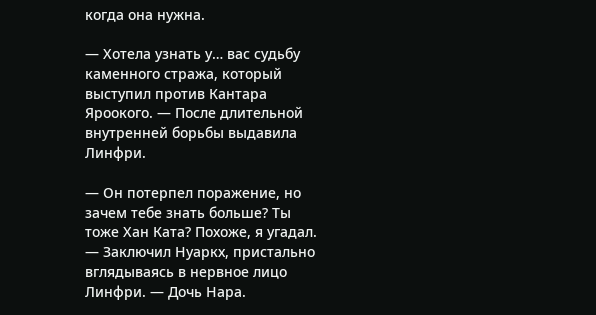когда она нужна.

— Хотела узнать у… вас судьбу каменного стража, который выступил против Кантара Яроокого. — После длительной внутренней борьбы выдавила Линфри.

— Он потерпел поражение, но зачем тебе знать больше? Ты тоже Хан Ката? Похоже, я угадал. — Заключил Нуаркх, пристально вглядываясь в нервное лицо Линфри. — Дочь Нара.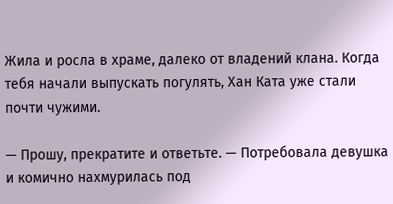Жила и росла в храме, далеко от владений клана. Когда тебя начали выпускать погулять, Хан Ката уже стали почти чужими.

— Прошу, прекратите и ответьте. — Потребовала девушка и комично нахмурилась под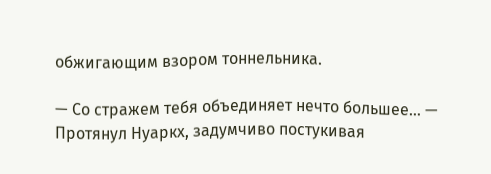обжигающим взором тоннельника.

— Со стражем тебя объединяет нечто большее… — Протянул Нуаркх, задумчиво постукивая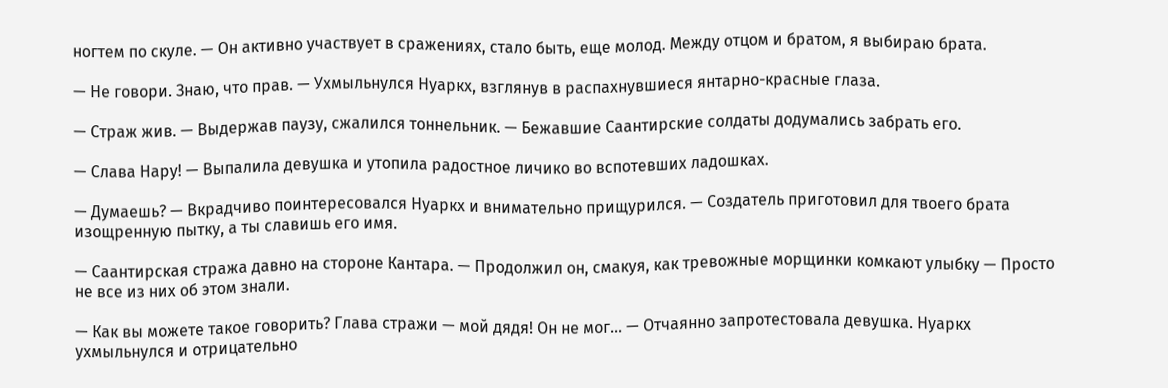ногтем по скуле. — Он активно участвует в сражениях, стало быть, еще молод. Между отцом и братом, я выбираю брата.

— Не говори. Знаю, что прав. — Ухмыльнулся Нуаркх, взглянув в распахнувшиеся янтарно-красные глаза.

— Страж жив. — Выдержав паузу, сжалился тоннельник. — Бежавшие Саантирские солдаты додумались забрать его.

— Слава Нару! — Выпалила девушка и утопила радостное личико во вспотевших ладошках.

— Думаешь? — Вкрадчиво поинтересовался Нуаркх и внимательно прищурился. — Создатель приготовил для твоего брата изощренную пытку, а ты славишь его имя.

— Саантирская стража давно на стороне Кантара. — Продолжил он, смакуя, как тревожные морщинки комкают улыбку — Просто не все из них об этом знали.

— Как вы можете такое говорить? Глава стражи — мой дядя! Он не мог… — Отчаянно запротестовала девушка. Нуаркх ухмыльнулся и отрицательно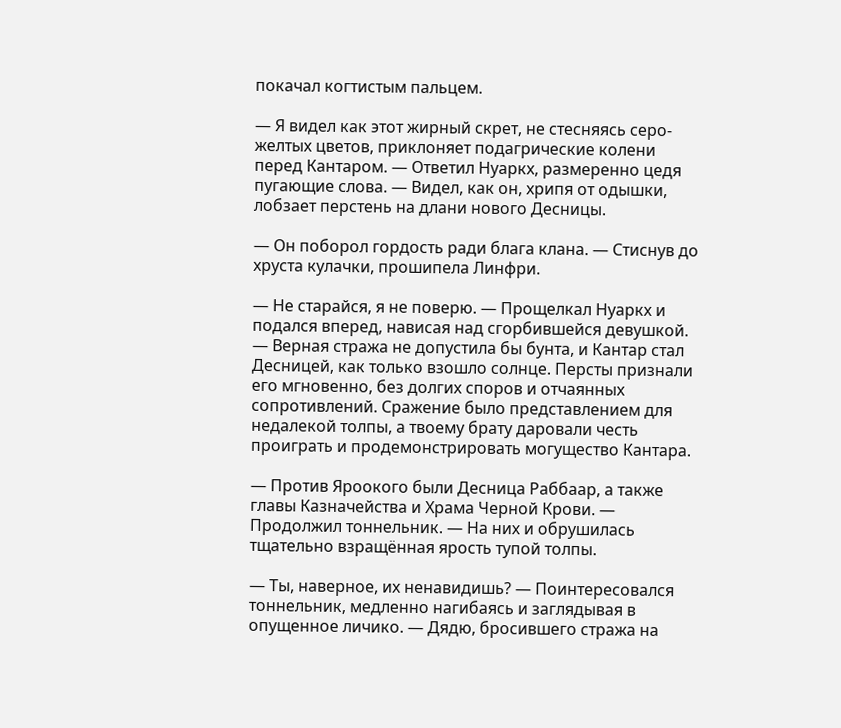покачал когтистым пальцем.

— Я видел как этот жирный скрет, не стесняясь серо-желтых цветов, приклоняет подагрические колени перед Кантаром. — Ответил Нуаркх, размеренно цедя пугающие слова. — Видел, как он, хрипя от одышки, лобзает перстень на длани нового Десницы.

— Он поборол гордость ради блага клана. — Стиснув до хруста кулачки, прошипела Линфри.

— Не старайся, я не поверю. — Прощелкал Нуаркх и подался вперед, нависая над сгорбившейся девушкой. — Верная стража не допустила бы бунта, и Кантар стал Десницей, как только взошло солнце. Персты признали его мгновенно, без долгих споров и отчаянных сопротивлений. Сражение было представлением для недалекой толпы, а твоему брату даровали честь проиграть и продемонстрировать могущество Кантара.

— Против Яроокого были Десница Раббаар, а также главы Казначейства и Храма Черной Крови. — Продолжил тоннельник. — На них и обрушилась тщательно взращённая ярость тупой толпы.

— Ты, наверное, их ненавидишь? — Поинтересовался тоннельник, медленно нагибаясь и заглядывая в опущенное личико. — Дядю, бросившего стража на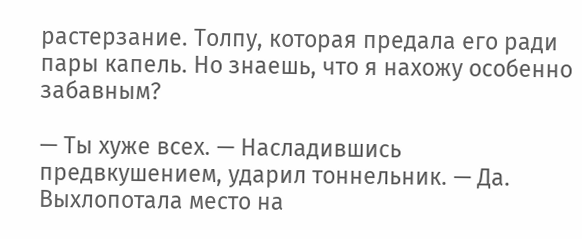растерзание. Толпу, которая предала его ради пары капель. Но знаешь, что я нахожу особенно забавным?

— Ты хуже всех. — Насладившись предвкушением, ударил тоннельник. — Да. Выхлопотала место на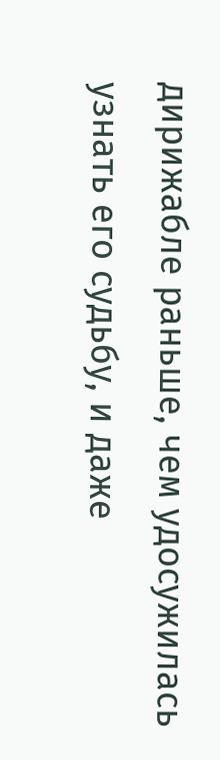дирижабле раньше, чем удосужилась узнать его судьбу, и даже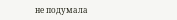не подумала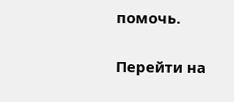помочь.

Перейти на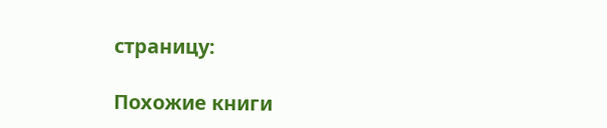страницу:

Похожие книги